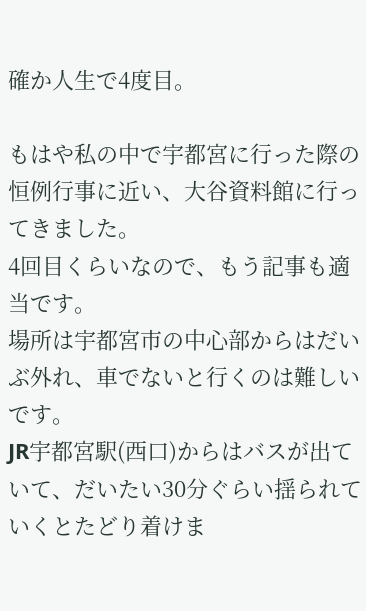確か人生で4度目。

もはや私の中で宇都宮に行った際の恒例行事に近い、大谷資料館に行ってきました。
4回目くらいなので、もう記事も適当です。
場所は宇都宮市の中心部からはだいぶ外れ、車でないと行くのは難しいです。
JR宇都宮駅(西口)からはバスが出ていて、だいたい30分ぐらい揺られていくとたどり着けま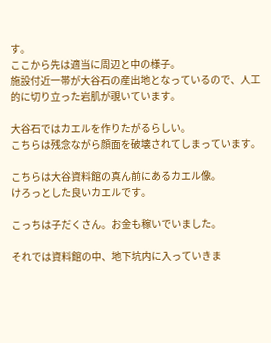す。
ここから先は適当に周辺と中の様子。
施設付近一帯が大谷石の産出地となっているので、人工的に切り立った岩肌が覗いています。

大谷石ではカエルを作りたがるらしい。
こちらは残念ながら顔面を破壊されてしまっています。

こちらは大谷資料館の真ん前にあるカエル像。
けろっとした良いカエルです。

こっちは子だくさん。お金も稼いでいました。

それでは資料館の中、地下坑内に入っていきま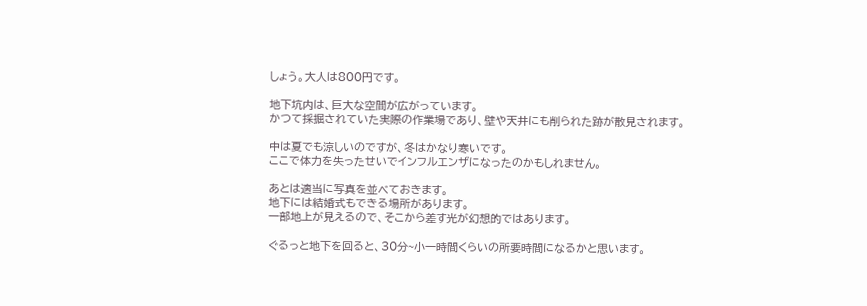しょう。大人は800円です。

地下坑内は、巨大な空間が広がっています。
かつて採掘されていた実際の作業場であり、壁や天井にも削られた跡が散見されます。

中は夏でも涼しいのですが、冬はかなり寒いです。
ここで体力を失ったせいでインフルエンザになったのかもしれません。

あとは適当に写真を並べておきます。
地下には結婚式もできる場所があります。
一部地上が見えるので、そこから差す光が幻想的ではあります。

ぐるっと地下を回ると、30分~小一時間くらいの所要時間になるかと思います。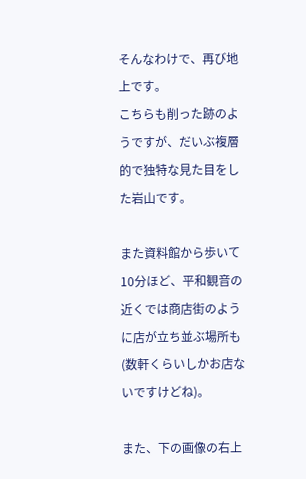そんなわけで、再び地上です。
こちらも削った跡のようですが、だいぶ複層的で独特な見た目をした岩山です。

また資料館から歩いて10分ほど、平和観音の近くでは商店街のように店が立ち並ぶ場所も(数軒くらいしかお店ないですけどね)。

また、下の画像の右上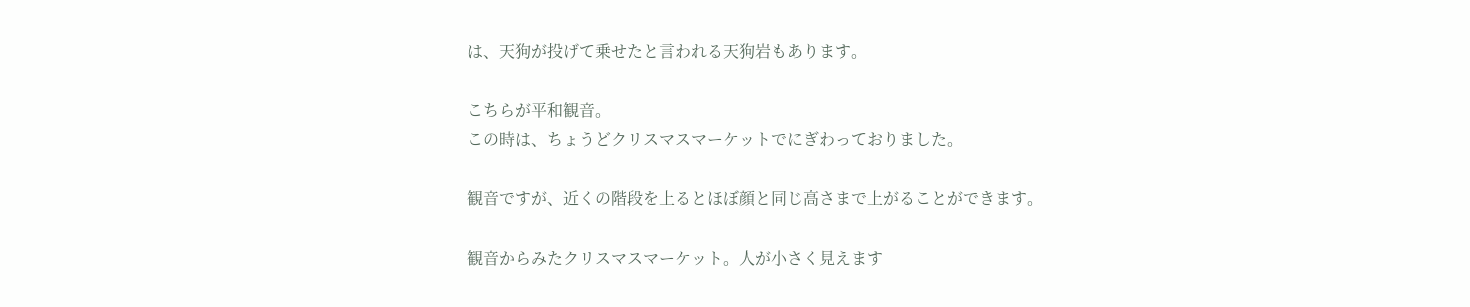は、天狗が投げて乗せたと言われる天狗岩もあります。

こちらが平和観音。
この時は、ちょうどクリスマスマーケットでにぎわっておりました。

観音ですが、近くの階段を上るとほぼ顔と同じ高さまで上がることができます。

観音からみたクリスマスマーケット。人が小さく見えます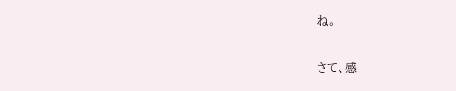ね。

さて、感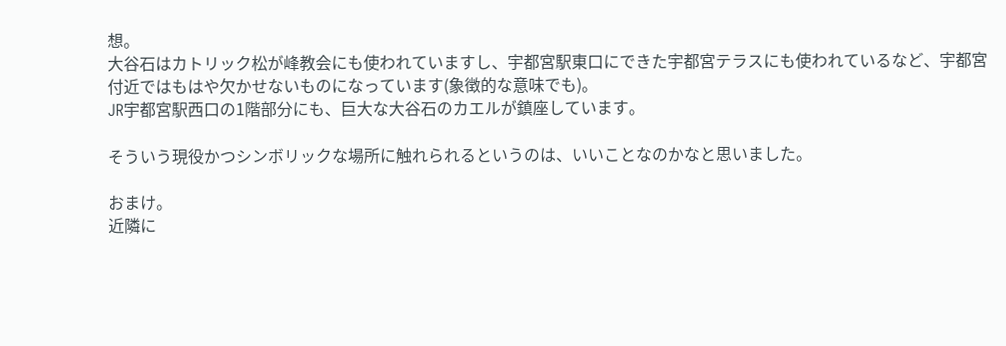想。
大谷石はカトリック松が峰教会にも使われていますし、宇都宮駅東口にできた宇都宮テラスにも使われているなど、宇都宮付近ではもはや欠かせないものになっています(象徴的な意味でも)。
JR宇都宮駅西口の1階部分にも、巨大な大谷石のカエルが鎮座しています。

そういう現役かつシンボリックな場所に触れられるというのは、いいことなのかなと思いました。

おまけ。
近隣に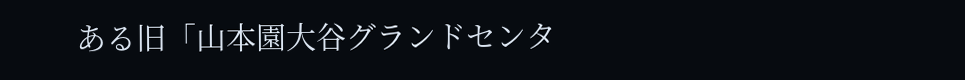ある旧「山本園大谷グランドセンタ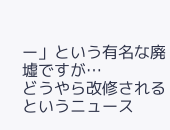ー」という有名な廃墟ですが…
どうやら改修されるというニュース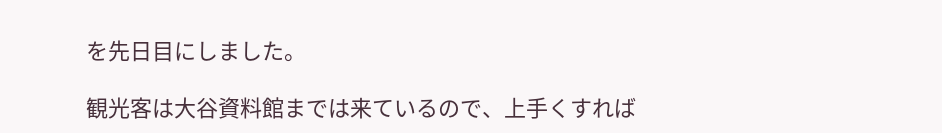を先日目にしました。

観光客は大谷資料館までは来ているので、上手くすれば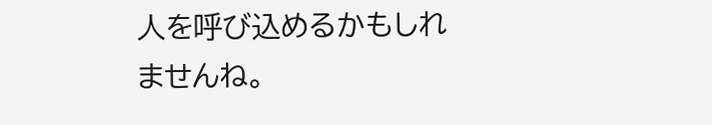人を呼び込めるかもしれませんね。